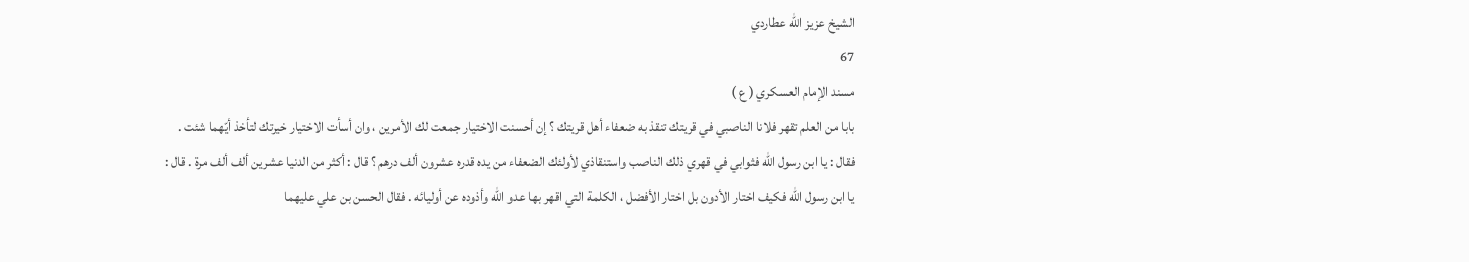الشيخ عزيز الله عطاردي
67
مسند الإمام العسكري ( ع )
بابا من العلم تقهر فلانا الناصبي في قريتك تنقذ به ضعفاء أهل قريتك ؟ إن أحسنت الاختيار جمعت لك الأمرين ، وان أسأت الاختيار خيرتك لتأخذ أيّهما شئت . فقال : يا ابن رسول اللّه فثوابي في قهري ذلك الناصب واستنقاذي لأولئك الضعفاء من يده قدره عشرون ألف درهم ؟ قال : أكثر من الدنيا عشرين ألف ألف مرة . قال : يا ابن رسول اللّه فكيف اختار الأدون بل اختار الأفضل ، الكلمة التي اقهر بها عدو اللّه وأذوده عن أوليائه . فقال الحسن بن علي عليهما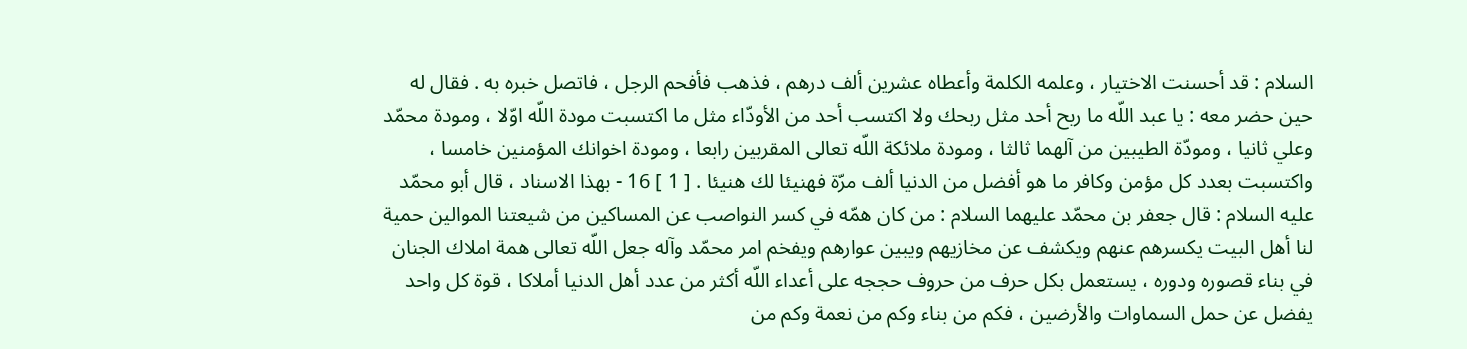السلام : قد أحسنت الاختيار ، وعلمه الكلمة وأعطاه عشرين ألف درهم ، فذهب فأفحم الرجل ، فاتصل خبره به . فقال له حين حضر معه : يا عبد اللّه ما ربح أحد مثل ربحك ولا اكتسب أحد من الأودّاء مثل ما اكتسبت مودة اللّه اوّلا ، ومودة محمّد وعلي ثانيا ، ومودّة الطيبين من آلهما ثالثا ، ومودة ملائكة اللّه تعالى المقربين رابعا ، ومودة اخوانك المؤمنين خامسا ، واكتسبت بعدد كل مؤمن وكافر ما هو أفضل من الدنيا ألف مرّة فهنيئا لك هنيئا . [ 1 ] 16 - بهذا الاسناد ، قال أبو محمّد عليه السلام : قال جعفر بن محمّد عليهما السلام : من كان همّه في كسر النواصب عن المساكين من شيعتنا الموالين حمية لنا أهل البيت يكسرهم عنهم ويكشف عن مخازيهم ويبين عوارهم ويفخم امر محمّد وآله جعل اللّه تعالى همة املاك الجنان في بناء قصوره ودوره ، يستعمل بكل حرف من حروف حججه على أعداء اللّه أكثر من عدد أهل الدنيا أملاكا ، قوة كل واحد يفضل عن حمل السماوات والأرضين ، فكم من بناء وكم من نعمة وكم من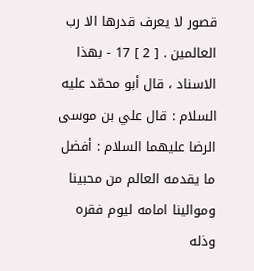قصور لا يعرف قدرها الا رب العالمين . [ 2 ] 17 - بهذا الاسناد ، قال أبو محمّد عليه السلام : قال علي بن موسى الرضا عليهما السلام : أفضل ما يقدمه العالم من محبينا وموالينا امامه ليوم فقره وذله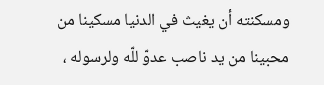ومسكنته أن يغيث في الدنيا مسكينا من محبينا من يد ناصب عدوّ للّه ولرسوله ،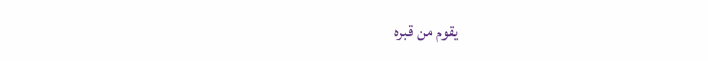يقوم من قبره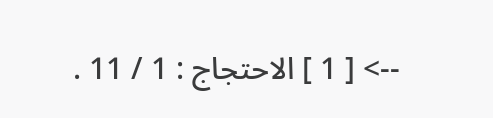--> [ 1 ] الاحتجاج : 1 / 11 .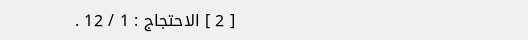[ 2 ] الاحتجاج : 1 / 12 .